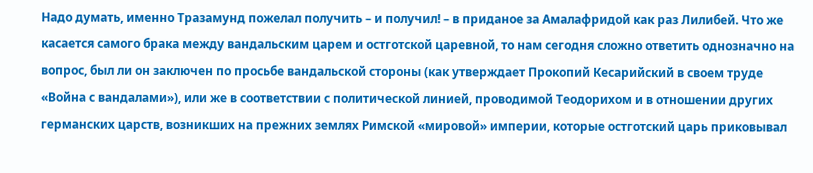Надо думать, именно Тразамунд пожелал получить – и получил! – в приданое за Амалафридой как раз Лилибей. Что же касается самого брака между вандальским царем и остготской царевной, то нам сегодня сложно ответить однозначно на вопрос, был ли он заключен по просьбе вандальской стороны (как утверждает Прокопий Кесарийский в своем труде «Война с вандалами»), или же в соответствии с политической линией, проводимой Теодорихом и в отношении других германских царств, возникших на прежних землях Римской «мировой» империи, которые остготский царь приковывал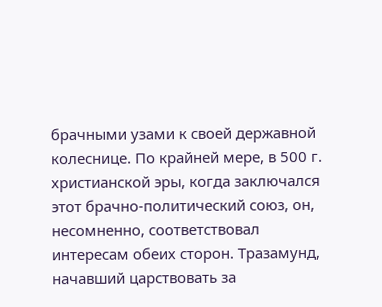брачными узами к своей державной колеснице. По крайней мере, в 500 г. христианской эры, когда заключался этот брачно-политический союз, он, несомненно, соответствовал интересам обеих сторон. Тразамунд, начавший царствовать за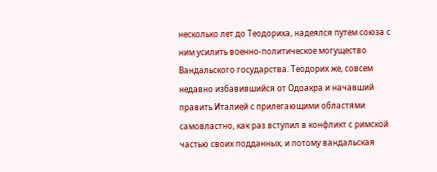несколько лет до Теодориха, надеялся путем союза с ним усилить военно-политическое могущество Вандальского государства. Теодорих же, совсем недавно избавившийся от Одоакра и начавший править Италией с прилегающими областями самовластно, как раз вступил в конфликт с римской частью своих подданных, и потому вандальская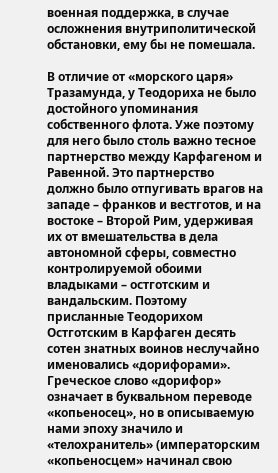военная поддержка, в случае осложнения внутриполитической обстановки, ему бы не помешала.

В отличие от «морского царя» Тразамунда, у Теодориха не было достойного упоминания собственного флота. Уже поэтому для него было столь важно тесное партнерство между Карфагеном и Равенной. Это партнерство должно было отпугивать врагов на западе – франков и вестготов, и на востоке – Второй Рим, удерживая их от вмешательства в дела автономной сферы, совместно контролируемой обоими владыками – остготским и вандальским. Поэтому присланные Теодорихом Остготским в Карфаген десять сотен знатных воинов неслучайно именовались «дорифорами». Греческое слово «дорифор» означает в буквальном переводе «копьеносец», но в описываемую нами эпоху значило и «телохранитель» (императорским «копьеносцем» начинал свою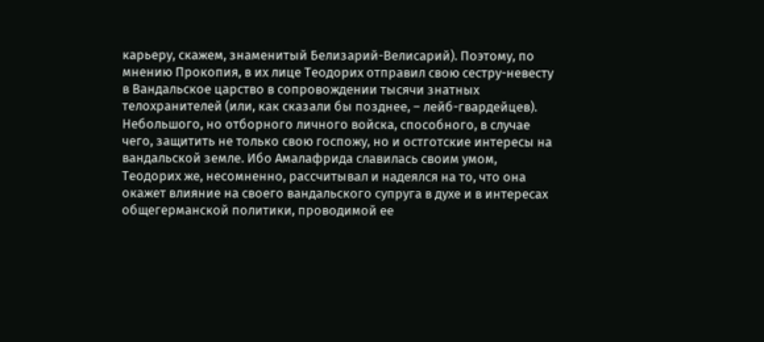карьеру, скажем, знаменитый Белизарий-Велисарий). Поэтому, по мнению Прокопия, в их лице Теодорих отправил свою сестру-невесту в Вандальское царство в сопровождении тысячи знатных телохранителей (или, как сказали бы позднее, – лейб-гвардейцев). Небольшого, но отборного личного войска, способного, в случае чего, защитить не только свою госпожу, но и остготские интересы на вандальской земле. Ибо Амалафрида славилась своим умом, Теодорих же, несомненно, рассчитывал и надеялся на то, что она окажет влияние на своего вандальского супруга в духе и в интересах общегерманской политики, проводимой ее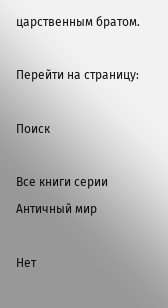царственным братом.

Перейти на страницу:

Поиск

Все книги серии Античный мир

Нет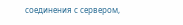соединения с сервером,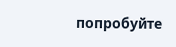попробуйте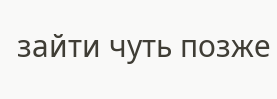зайти чуть позже